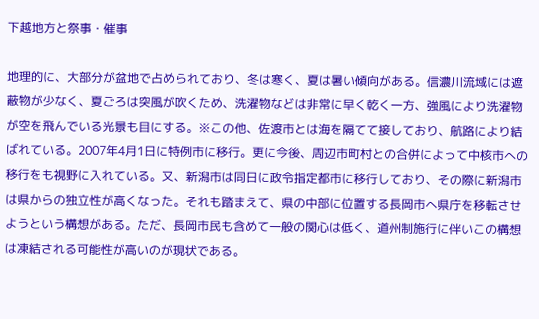下越地方と祭事・催事

地理的に、大部分が盆地で占められており、冬は寒く、夏は暑い傾向がある。信濃川流域には遮蔽物が少なく、夏ごろは突風が吹くため、洗濯物などは非常に早く乾く一方、強風により洗濯物が空を飛んでいる光景も目にする。※この他、佐渡市とは海を隔てて接しており、航路により結ばれている。2007年4月1日に特例市に移行。更に今後、周辺市町村との合併によって中核市への移行をも視野に入れている。又、新潟市は同日に政令指定都市に移行しており、その際に新潟市は県からの独立性が高くなった。それも踏まえて、県の中部に位置する長岡市へ県庁を移転させようという構想がある。ただ、長岡市民も含めて一般の関心は低く、道州制施行に伴いこの構想は凍結される可能性が高いのが現状である。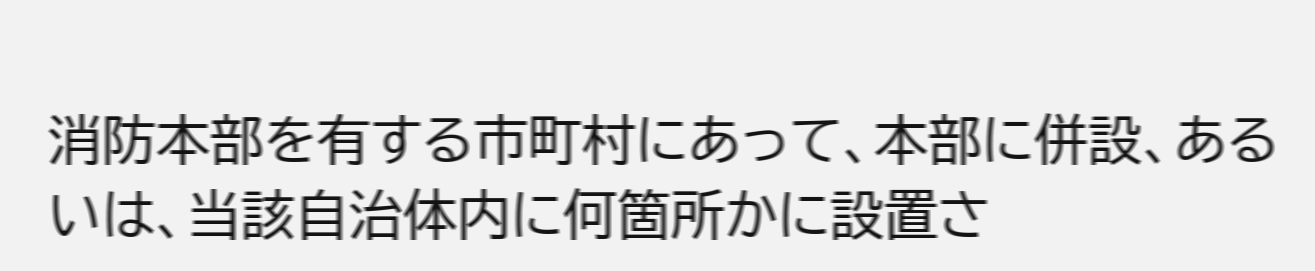消防本部を有する市町村にあって、本部に併設、あるいは、当該自治体内に何箇所かに設置さ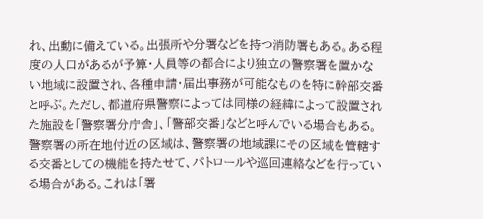れ、出動に備えている。出張所や分署などを持つ消防署もある。ある程度の人口があるが予算・人員等の都合により独立の警察署を置かない地域に設置され、各種申請・届出事務が可能なものを特に幹部交番と呼ぶ。ただし、都道府県警察によっては同様の経緯によって設置された施設を「警察署分庁舎」、「警部交番」などと呼んでいる場合もある。警察署の所在地付近の区域は、警察署の地域課にその区域を管轄する交番としての機能を持たせて、パトロールや巡回連絡などを行っている場合がある。これは「署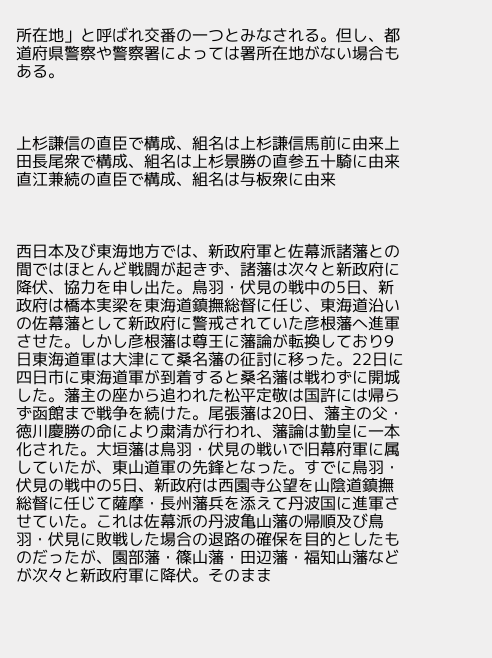所在地」と呼ばれ交番の一つとみなされる。但し、都道府県警察や警察署によっては署所在地がない場合もある。



上杉謙信の直臣で構成、組名は上杉謙信馬前に由来上田長尾衆で構成、組名は上杉景勝の直参五十騎に由来直江兼続の直臣で構成、組名は与板衆に由来



西日本及び東海地方では、新政府軍と佐幕派諸藩との間ではほとんど戦闘が起きず、諸藩は次々と新政府に降伏、協力を申し出た。鳥羽・伏見の戦中の5日、新政府は橋本実梁を東海道鎮撫総督に任じ、東海道沿いの佐幕藩として新政府に警戒されていた彦根藩へ進軍させた。しかし彦根藩は尊王に藩論が転換しており9日東海道軍は大津にて桑名藩の征討に移った。22日に四日市に東海道軍が到着すると桑名藩は戦わずに開城した。藩主の座から追われた松平定敬は国許には帰らず函館まで戦争を続けた。尾張藩は20日、藩主の父・徳川慶勝の命により粛清が行われ、藩論は勤皇に一本化された。大垣藩は鳥羽・伏見の戦いで旧幕府軍に属していたが、東山道軍の先鋒となった。すでに鳥羽・伏見の戦中の5日、新政府は西園寺公望を山陰道鎮撫総督に任じて薩摩・長州藩兵を添えて丹波国に進軍させていた。これは佐幕派の丹波亀山藩の帰順及び鳥羽・伏見に敗戦した場合の退路の確保を目的としたものだったが、園部藩・篠山藩・田辺藩・福知山藩などが次々と新政府軍に降伏。そのまま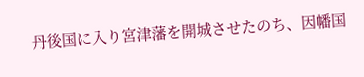丹後国に入り宮津藩を開城させたのち、因幡国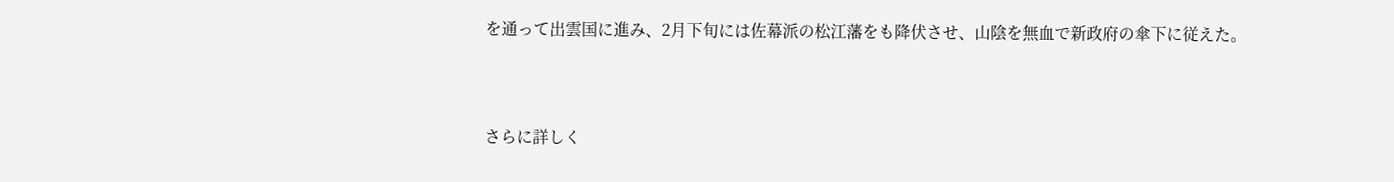を通って出雲国に進み、2月下旬には佐幕派の松江藩をも降伏させ、山陰を無血で新政府の傘下に従えた。



さらに詳しく